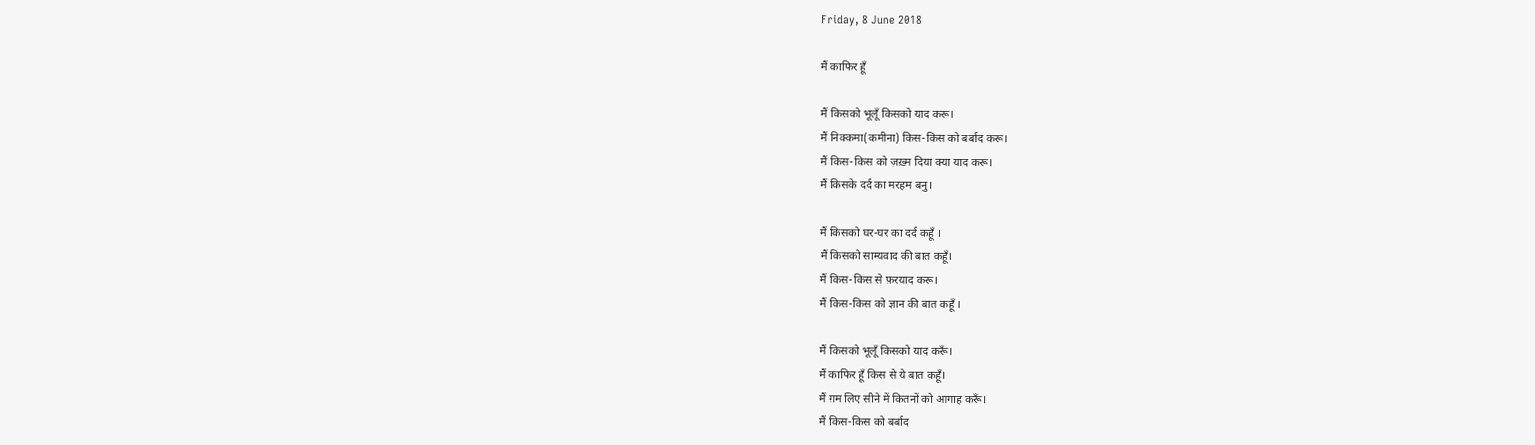Friday, 8 June 2018

मैं काफिर हूँ

मैं किसको भूलूँ किसको याद करू।
मैं निक्कमा(कमीना) किस-किस को बर्बाद करू।
मैं किस-किस को ज़ख़्म दिया क्या याद करू।
मैं किसके दर्द का मरहम बनु।

मैं किसको घर-घर का दर्द कहूँ ।
मैं किसको साम्यवाद की बात कहूँ।
मैं किस-किस से फ़रयाद करू।
मैं किस-किस को ज्ञान की बात कहूँ ।

मैं किसको भूलूँ किसको याद करूँ।
मैं काफिर हूँ किस से ये बात कहूँ।
मैं ग़म लिए सीने में कितनों को आगाह करूँ।
मैं किस-किस को बर्बाद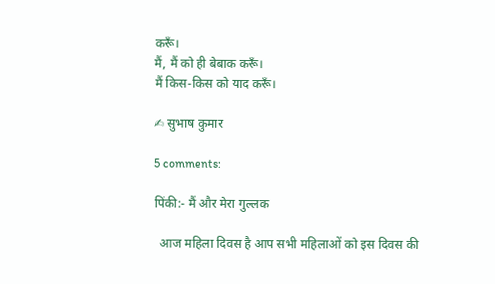करूँ।
मैं, मैं को ही बेबाक करूँ।
मैं किस-किस को याद करूँ।

✍ सुभाष कुमार

5 comments:

पिंकी:- मैं और मेरा गुल्लक

  आज महिला दिवस है आप सभी महिलाओं को इस दिवस की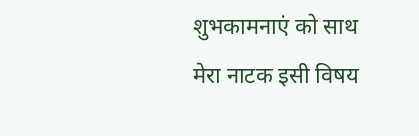शुभकामनाएं को साथ मेरा नाटक इसी विषय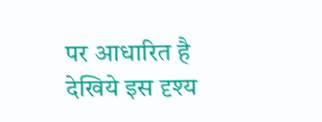पर आधारित है देखिये इस दृश्य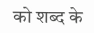को शब्द के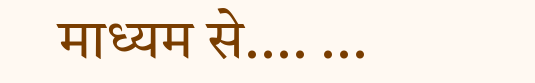माध्यम से.... ...